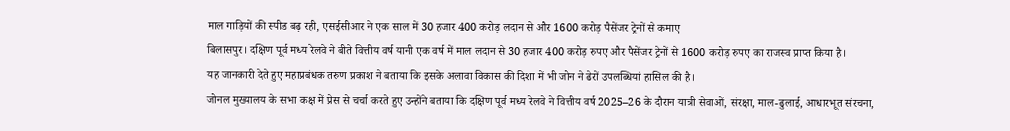माल गाड़ियों की स्पीड बढ़ रही, एसईसीआर ने एक साल में 30 हजार 400 करोड़ लदान से और 1600 करोड़ पैसेंजर ट्रेनों से कमाए
बिलासपुर। दक्षिण पूर्व मध्य रेलवे ने बीते वित्तीय वर्ष यानी एक वर्ष में माल लदान से 30 हजार 400 करोड़ रुपए और पैसेंजर ट्रेनों से 1600 करोड़ रुपए का राजस्व प्राप्त किया है।
यह जानकारी देते हुए महाप्रबंधक तरुण प्रकाश ने बताया कि इसके अलावा विकास की दिशा में भी जोन ने ढेरों उपलब्धियां हासिल की है।
जोनल मुख्यालय के सभा कक्ष में प्रेस से चर्चा करते हुए उन्होंने बताया कि दक्षिण पूर्व मध्य रेलवे ने वित्तीय वर्ष 2025–26 के दौरान यात्री सेवाओं, संरक्षा, माल-ढुलाई, आधारभूत संरचना,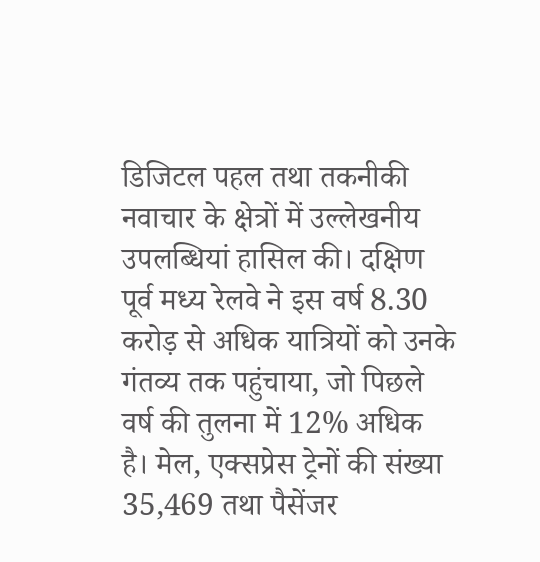डिजिटल पहल तथा तकनीकी नवाचार के क्षेत्रों में उल्लेखनीय उपलब्धियां हासिल की। दक्षिण पूर्व मध्य रेलवे ने इस वर्ष 8.30 करोड़ से अधिक यात्रियों को उनके गंतव्य तक पहुंचाया, जो पिछले वर्ष की तुलना में 12% अधिक है। मेल, एक्सप्रेस ट्रेनों की संख्या 35,469 तथा पैसेंजर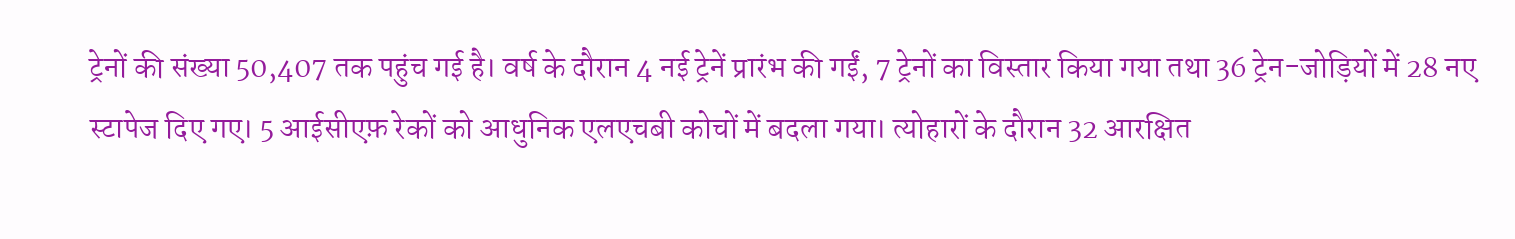ट्रेनों की संख्या 50,407 तक पहुंच गई है। वर्ष के दौरान 4 नई ट्रेनें प्रारंभ की गईं, 7 ट्रेनों का विस्तार किया गया तथा 36 ट्रेन-जोड़ियों में 28 नए स्टापेज दिए गए। 5 आईसीएफ़ रेकों को आधुनिक एलएचबी कोचों में बदला गया। त्योहारों के दौरान 32 आरक्षित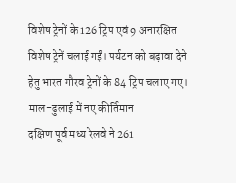विशेष ट्रेनों के 126 ट्रिप एवं 9 अनारक्षित विशेष ट्रेनें चलाई गईं। पर्यटन को बढ़ावा देने हेतु भारत गौरव ट्रेनों के 84 ट्रिप चलाए गए।
माल-ढुलाई में नए कीर्तिमान
दक्षिण पूर्व मध्य रेलवे ने 261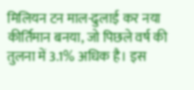मिलियन टन माल-ढुलाई कर नया कीर्तिमान बनया, जो पिछले वर्ष की तुलना में 3.1% अधिक है। इस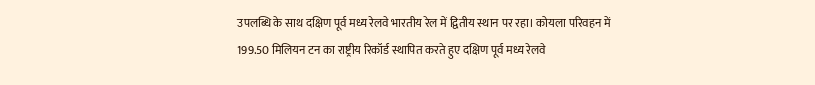उपलब्धि के साथ दक्षिण पूर्व मध्य रेलवे भारतीय रेल में द्वितीय स्थान पर रहा। कोयला परिवहन में 199.50 मिलियन टन का राष्ट्रीय रिकॉर्ड स्थापित करते हुए दक्षिण पूर्व मध्य रेलवे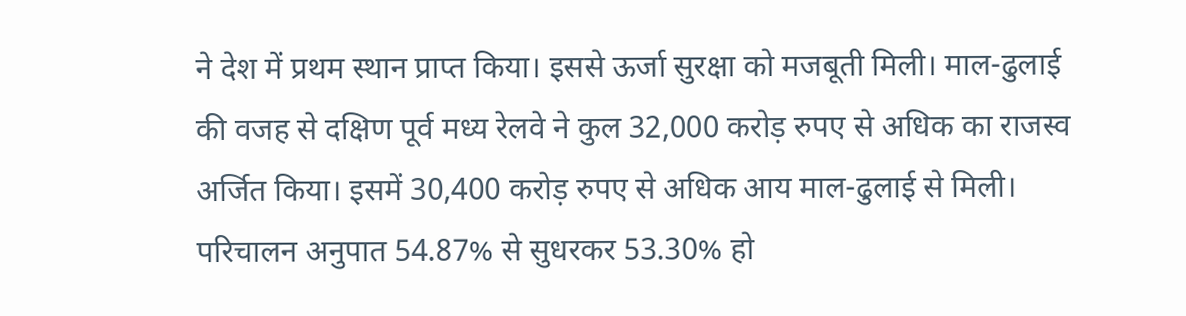ने देश में प्रथम स्थान प्राप्त किया। इससे ऊर्जा सुरक्षा को मजबूती मिली। माल-ढुलाई की वजह से दक्षिण पूर्व मध्य रेलवे ने कुल 32,000 करोड़ रुपए से अधिक का राजस्व अर्जित किया। इसमें 30,400 करोड़ रुपए से अधिक आय माल-ढुलाई से मिली। परिचालन अनुपात 54.87% से सुधरकर 53.30% हो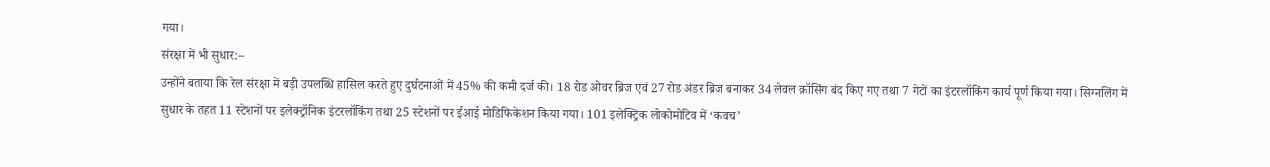गया।
संरक्षा में भी सुधार:–
उन्होंने बताया कि रेल संरक्षा में बड़ी उपलब्धि हासिल करते हुए दुर्घटनाओं में 45% की कमी दर्ज की। 18 रोड ओवर ब्रिज एवं 27 रोड अंडर ब्रिज बनाकर 34 लेवल क्रॉसिंग बंद किए गए तथा 7 गेटों का इंटरलॉकिंग कार्य पूर्ण किया गया। सिग्नलिंग में सुधार के तहत 11 स्टेशनों पर इलेक्ट्रॉनिक इंटरलॉकिंग तथा 25 स्टेशनों पर ईआई मोडिफिकेशन किया गया। 101 इलेक्ट्रिक लोकोमोटिव में ‘कवच’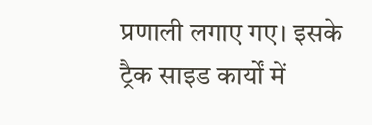प्रणाली लगाए गए। इसके ट्रैक साइड कार्यों में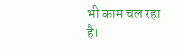भी काम चल रहा है।